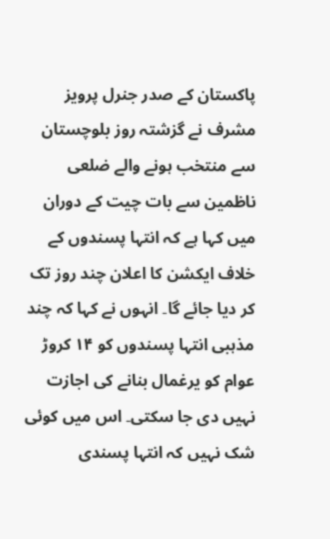پاکستان کے صدر جنرل پرویز مشرف نے گزشتہ روز بلوچستان سے منتخب ہونے والے ضلعی ناظمین سے بات چیت کے دوران میں کہا ہے کہ انتہا پسندوں کے خلاف ایکشن کا اعلان چند روز تک کر دیا جائے گا۔ انہوں نے کہا کہ چند مذہبی انتہا پسندوں کو ۱۴ کروڑ عوام کو یرغمال بنانے کی اجازت نہیں دی جا سکتی۔ اس میں کوئی شک نہیں کہ انتہا پسندی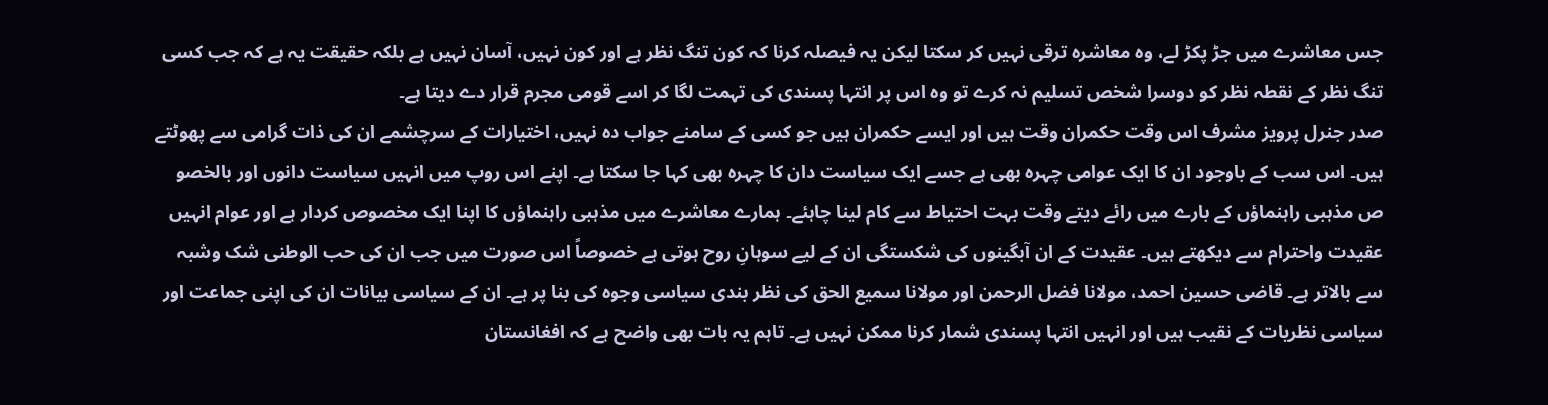جس معاشرے میں جڑ پکڑ لے، وہ معاشرہ ترقی نہیں کر سکتا لیکن یہ فیصلہ کرنا کہ کون تنگ نظر ہے اور کون نہیں، آسان نہیں ہے بلکہ حقیقت یہ ہے کہ جب کسی تنگ نظر کے نقطہ نظر کو دوسرا شخص تسلیم نہ کرے تو وہ اس پر انتہا پسندی کی تہمت لگا کر اسے قومی مجرم قرار دے دیتا ہے۔
صدر جنرل پرویز مشرف اس وقت حکمران وقت ہیں اور ایسے حکمران ہیں جو کسی کے سامنے جواب دہ نہیں، اختیارات کے سرچشمے ان کی ذات گرامی سے پھوٹتے ہیں۔ اس سب کے باوجود ان کا ایک عوامی چہرہ بھی ہے جسے ایک سیاست دان کا چہرہ بھی کہا جا سکتا ہے۔ اپنے اس روپ میں انہیں سیاست دانوں اور بالخصو ص مذہبی راہنماؤں کے بارے میں رائے دیتے وقت بہت احتیاط سے کام لینا چاہئے۔ ہمارے معاشرے میں مذہبی راہنماؤں کا اپنا ایک مخصوص کردار ہے اور عوام انہیں عقیدت واحترام سے دیکھتے ہیں۔ عقیدت کے ان آبگینوں کی شکستگی ان کے لیے سوہانِ روح ہوتی ہے خصوصاً اس صورت میں جب ان کی حب الوطنی شک وشبہ سے بالاتر ہے۔ قاضی حسین احمد، مولانا فضل الرحمن اور مولانا سمیع الحق کی نظر بندی سیاسی وجوہ کی بنا پر ہے۔ ان کے سیاسی بیانات ان کی اپنی جماعت اور سیاسی نظریات کے نقیب ہیں اور انہیں انتہا پسندی شمار کرنا ممکن نہیں ہے۔ تاہم یہ بات بھی واضح ہے کہ افغانستان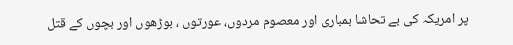پر امریکہ کی بے تحاشا بمباری اور معصوم مردوں، عورتوں ، بوڑھوں اور بچوں کے قتل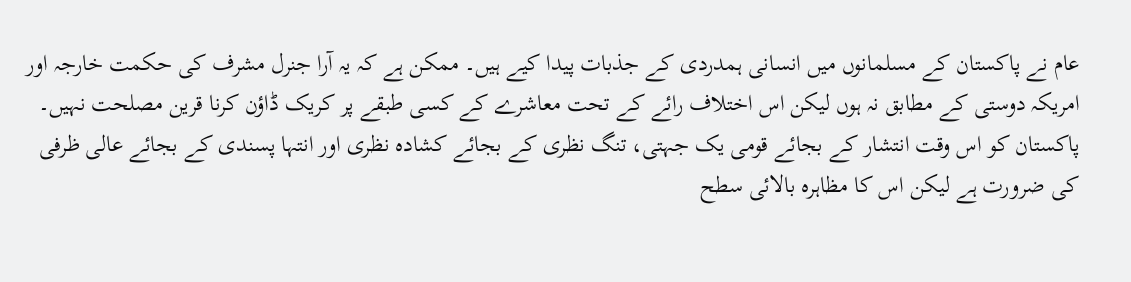عام نے پاکستان کے مسلمانوں میں انسانی ہمدردی کے جذبات پیدا کیے ہیں۔ ممکن ہے کہ یہ آرا جنرل مشرف کی حکمت خارجہ اور امریکہ دوستی کے مطابق نہ ہوں لیکن اس اختلاف رائے کے تحت معاشرے کے کسی طبقے پر کریک ڈاؤن کرنا قرین مصلحت نہیں۔ پاکستان کو اس وقت انتشار کے بجائے قومی یک جہتی، تنگ نظری کے بجائے کشادہ نظری اور انتہا پسندی کے بجائے عالی ظرفی کی ضرورت ہے لیکن اس کا مظاہرہ بالائی سطح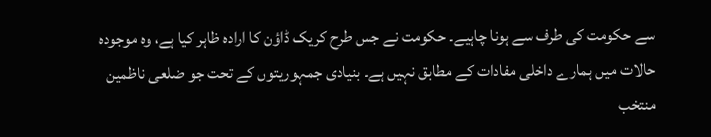سے حکومت کی طرف سے ہونا چاہیے۔ حکومت نے جس طرح کریک ڈاؤن کا ارادہ ظاہر کیا ہے، وہ موجودہ حالات میں ہمارے داخلی مفادات کے مطابق نہیں ہے۔ بنیادی جمہوریتوں کے تحت جو ضلعی ناظمین منتخب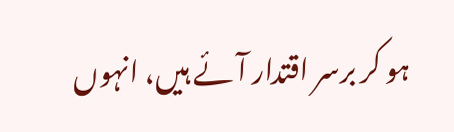ہو کر برسر اقتدار آئے ہیں، انہوں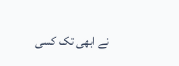نے ابھی تک کسی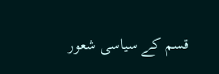قسم کے سیاسی شعور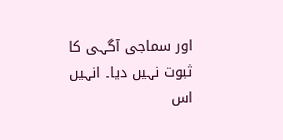اور سماجی آگہی کا ثبوت نہیں دیا۔ انہیں اس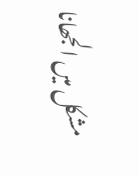مشکل میں الجھانا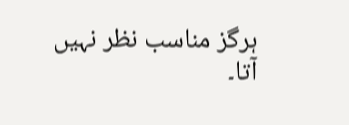ہرگز مناسب نظر نہیں آتا۔